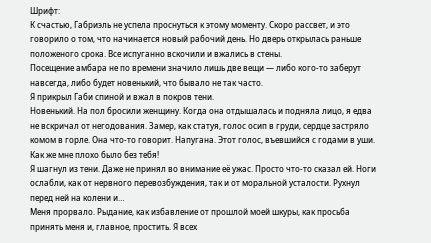Шрифт:
К счастью, Габриэль не успела проснуться к этому моменту. Скоро рассвет, и это говорило о том, что начинается новый рабочий день. Но дверь открылась раньше положеного срока. Все испуганно вскочили и вжались в стены.
Посещение амбара не по времени значило лишь две вещи — либо кого-то заберут навсегда, либо будет новенький, что бывало не так часто.
Я прикрыл Габи спиной и вжал в покров тени.
Новенький. На пол бросили женщину. Когда она отдышалась и подняла лицо, я едва не вскричал от негодования. Замер, как статуя, голос осип в груди, сердце застряло комом в горле. Она что-то говорит. Напугана. Этот голос, въевшийся с годами в уши. Как же мне плохо было без тебя!
Я шагнул из тени. Даже не принял во внимание её ужас. Просто что-то сказал ей. Ноги ослабли, как от нервного перевозбуждения, так и от моральной усталости. Рухнул перед ней на колени и…
Меня прорвало. Рыдание, как избавление от прошлой моей шкуры, как просьба принять меня и, главное, простить. Я всех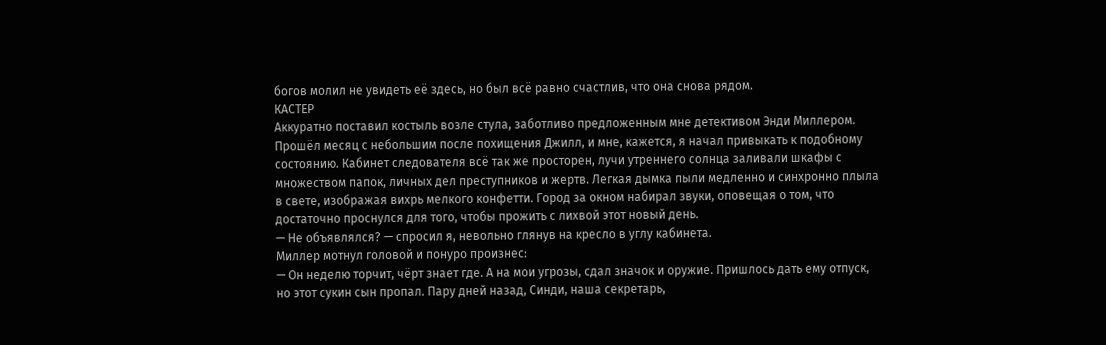богов молил не увидеть её здесь, но был всё равно счастлив, что она снова рядом.
КАСТЕР
Аккуратно поставил костыль возле стула, заботливо предложенным мне детективом Энди Миллером.
Прошёл месяц с небольшим после похищения Джилл, и мне, кажется, я начал привыкать к подобному состоянию. Кабинет следователя всё так же просторен, лучи утреннего солнца заливали шкафы с множеством папок, личных дел преступников и жертв. Легкая дымка пыли медленно и синхронно плыла в свете, изображая вихрь мелкого конфетти. Город за окном набирал звуки, оповещая о том, что достаточно проснулся для того, чтобы прожить с лихвой этот новый день.
— Не объявлялся? — спросил я, невольно глянув на кресло в углу кабинета.
Миллер мотнул головой и понуро произнес:
— Он неделю торчит, чёрт знает где. А на мои угрозы, сдал значок и оружие. Пришлось дать ему отпуск, но этот сукин сын пропал. Пару дней назад, Синди, наша секретарь,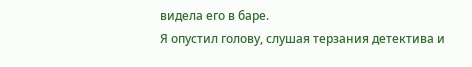видела его в баре.
Я опустил голову, слушая терзания детектива и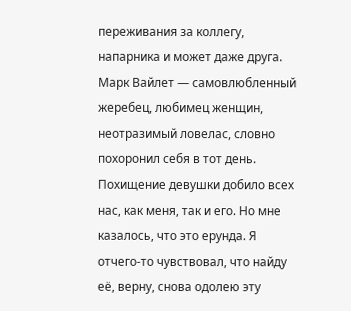переживания за коллегу, напарника и может даже друга.
Марк Вайлет — самовлюбленный жеребец, любимец женщин, неотразимый ловелас, словно похоронил себя в тот день.
Похищение девушки добило всех нас, как меня, так и его. Но мне казалось, что это ерунда. Я отчего-то чувствовал, что найду её, верну, снова одолею эту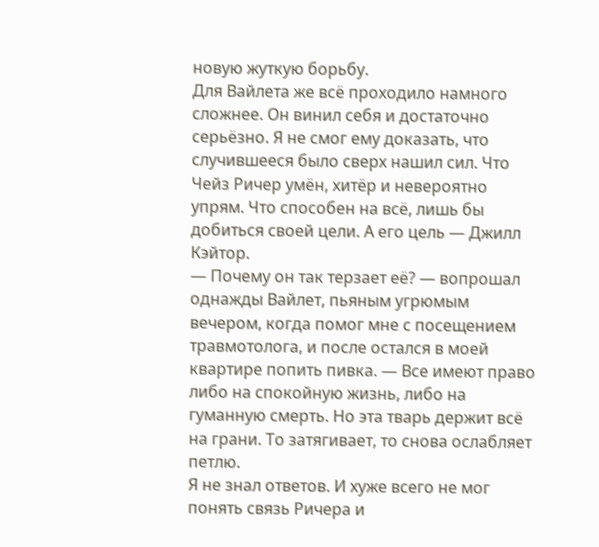новую жуткую борьбу.
Для Вайлета же всё проходило намного сложнее. Он винил себя и достаточно серьёзно. Я не смог ему доказать, что случившееся было сверх нашил сил. Что Чейз Ричер умён, хитёр и невероятно упрям. Что способен на всё, лишь бы добиться своей цели. А его цель — Джилл Кэйтор.
— Почему он так терзает её? — вопрошал однажды Вайлет, пьяным угрюмым вечером, когда помог мне с посещением травмотолога, и после остался в моей квартире попить пивка. — Все имеют право либо на спокойную жизнь, либо на гуманную смерть. Но эта тварь держит всё на грани. То затягивает, то снова ослабляет петлю.
Я не знал ответов. И хуже всего не мог понять связь Ричера и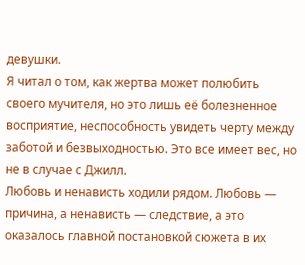девушки.
Я читал о том, как жертва может полюбить своего мучителя, но это лишь её болезненное восприятие, неспособность увидеть черту между заботой и безвыходностью. Это все имеет вес, но не в случае с Джилл.
Любовь и ненависть ходили рядом. Любовь — причина, а ненависть — следствие, а это оказалось главной постановкой сюжета в их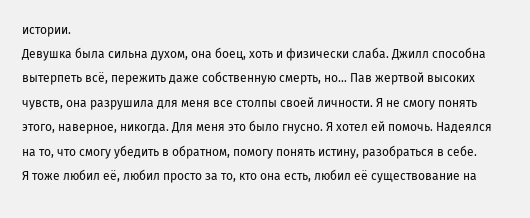истории.
Девушка была сильна духом, она боец, хоть и физически слаба. Джилл способна вытерпеть всё, пережить даже собственную смерть, но… Пав жертвой высоких чувств, она разрушила для меня все столпы своей личности. Я не смогу понять этого, наверное, никогда. Для меня это было гнусно. Я хотел ей помочь. Надеялся на то, что смогу убедить в обратном, помогу понять истину, разобраться в себе.
Я тоже любил её, любил просто за то, кто она есть, любил её существование на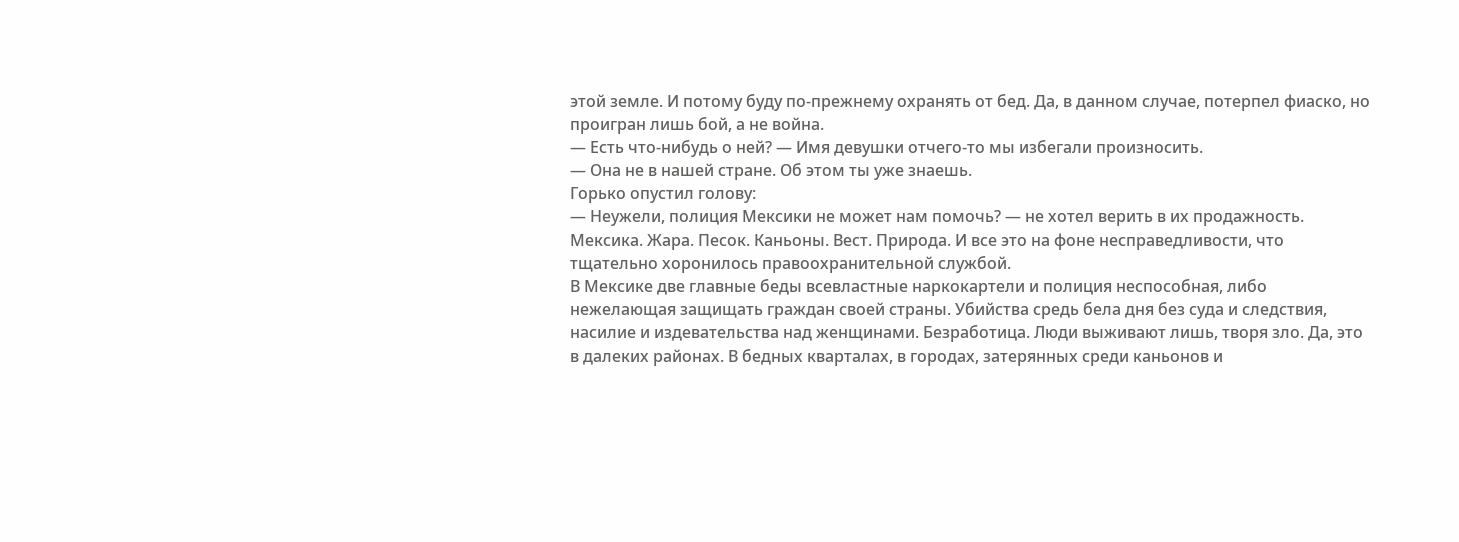этой земле. И потому буду по-прежнему охранять от бед. Да, в данном случае, потерпел фиаско, но проигран лишь бой, а не война.
— Есть что-нибудь о ней? — Имя девушки отчего-то мы избегали произносить.
— Она не в нашей стране. Об этом ты уже знаешь.
Горько опустил голову:
— Неужели, полиция Мексики не может нам помочь? — не хотел верить в их продажность.
Мексика. Жара. Песок. Каньоны. Вест. Природа. И все это на фоне несправедливости, что тщательно хоронилось правоохранительной службой.
В Мексике две главные беды всевластные наркокартели и полиция неспособная, либо нежелающая защищать граждан своей страны. Убийства средь бела дня без суда и следствия, насилие и издевательства над женщинами. Безработица. Люди выживают лишь, творя зло. Да, это в далеких районах. В бедных кварталах, в городах, затерянных среди каньонов и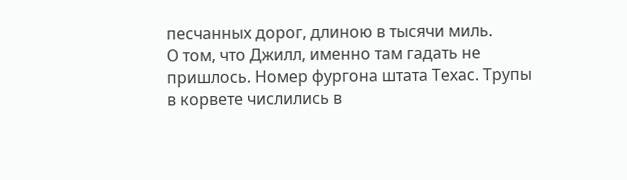песчанных дорог, длиною в тысячи миль.
О том, что Джилл, именно там гадать не пришлось. Номер фургона штата Техас. Трупы в корвете числились в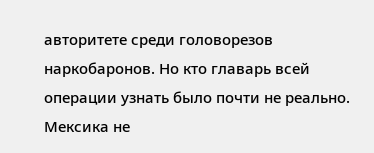авторитете среди головорезов наркобаронов. Но кто главарь всей операции узнать было почти не реально. Мексика не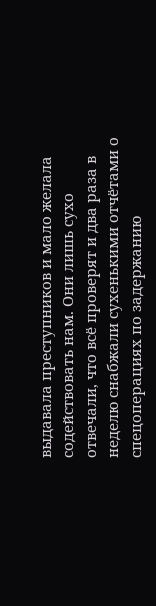выдавала преступников и мало желала содействовать нам. Они лишь сухо отвечали, что всё проверят и два раза в неделю снабжали сухенькими отчётами о спецоперациях по задержанию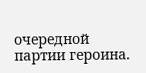очередной партии героина.